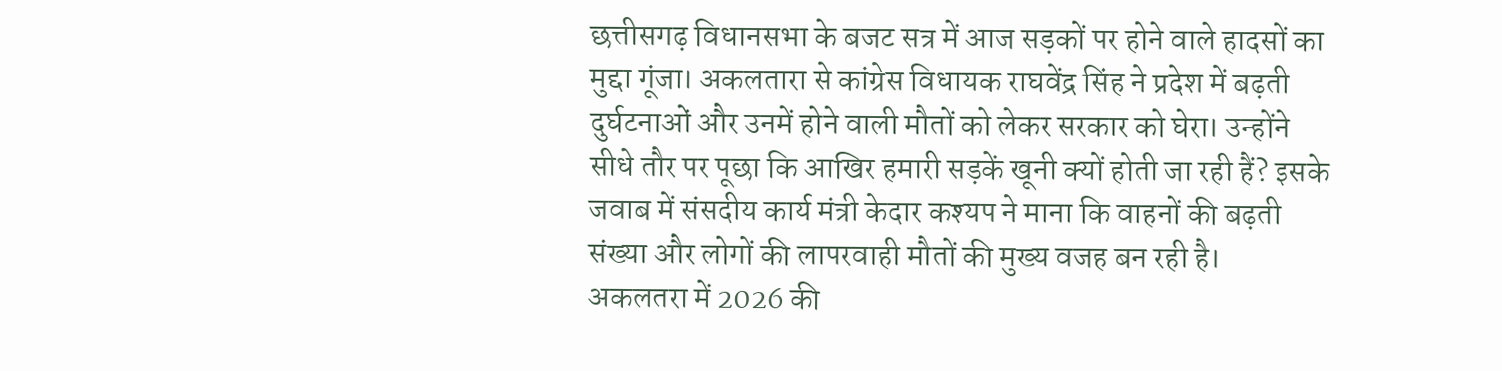छत्तीसगढ़ विधानसभा के बजट सत्र में आज सड़कों पर होने वाले हादसों का मुद्दा गूंजा। अकलतारा से कांग्रेस विधायक राघवेंद्र सिंह ने प्रदेश में बढ़ती दुर्घटनाओं और उनमें होने वाली मौतों को लेकर सरकार को घेरा। उन्होंने सीधे तौर पर पूछा कि आखिर हमारी सड़कें खूनी क्यों होती जा रही हैं? इसके जवाब में संसदीय कार्य मंत्री केदार कश्यप ने माना कि वाहनों की बढ़ती संख्या और लोगों की लापरवाही मौतों की मुख्य वजह बन रही है।
अकलतरा में 2026 की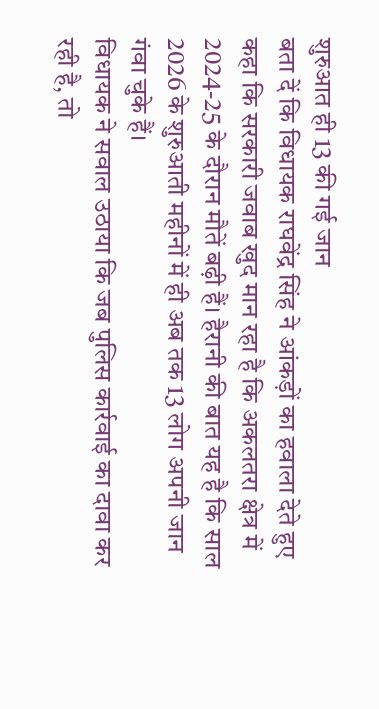शुरुआत ही 13 की गई जान
बता दें कि विधायक राघवेंद्र सिंह ने आंकड़ों का हवाला देते हुए कहा कि सरकारी जवाब खुद मान रहा है कि अकलतरा क्षेत्र में 2024-25 के दौरान मौतें बढ़ी हैं। हैरानी की बात यह है कि साल 2026 के शुरुआती महीनों में ही अब तक 13 लोग अपनी जान गंवा चुके हैं।
विधायक ने सवाल उठाया कि जब पुलिस कार्रवाई का दावा कर रही है, तो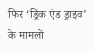फिर ‘ड्रिंक एंड ड्राइव’ के मामलों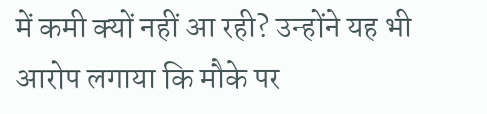में कमी क्यों नहीं आ रही? उन्होंने यह भी आरोप लगाया कि मौके पर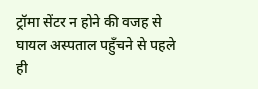ट्रॉमा सेंटर न होने की वजह से घायल अस्पताल पहुँचने से पहले ही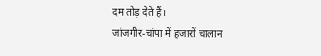दम तोड़ देते हैं।
जांजगीर-चांपा में हजारों चालान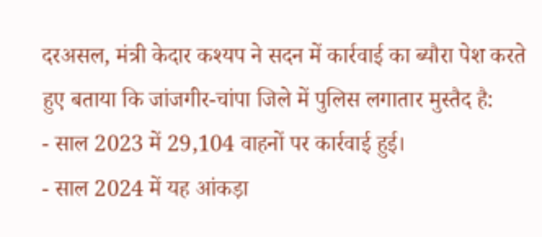दरअसल, मंत्री केदार कश्यप ने सदन में कार्रवाई का ब्यौरा पेश करते हुए बताया कि जांजगीर-चांपा जिले में पुलिस लगातार मुस्तैद है:
- साल 2023 में 29,104 वाहनों पर कार्रवाई हुई।
- साल 2024 में यह आंकड़ा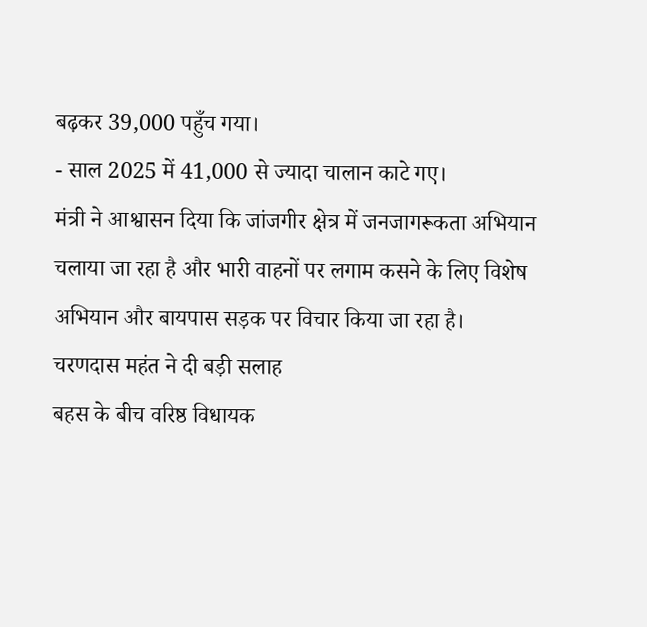बढ़कर 39,000 पहुँच गया।
- साल 2025 में 41,000 से ज्यादा चालान काटे गए।
मंत्री ने आश्वासन दिया कि जांजगीर क्षेत्र में जनजागरूकता अभियान चलाया जा रहा है और भारी वाहनों पर लगाम कसने के लिए विशेष अभियान और बायपास सड़क पर विचार किया जा रहा है।
चरणदास महंत ने दी बड़ी सलाह
बहस के बीच वरिष्ठ विधायक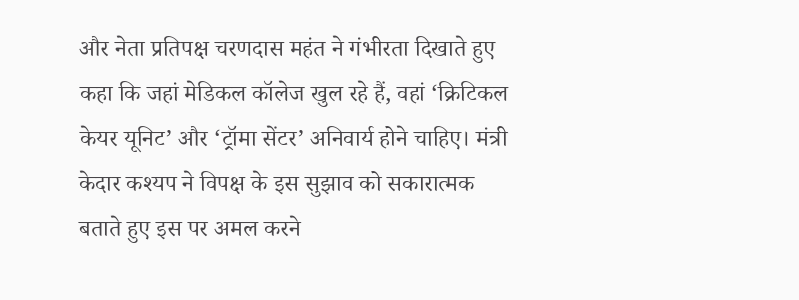और नेता प्रतिपक्ष चरणदास महंत ने गंभीरता दिखाते हुए कहा कि जहां मेडिकल कॉलेज खुल रहे हैं, वहां ‘क्रिटिकल केयर यूनिट’ और ‘ट्रॉमा सेंटर’ अनिवार्य होने चाहिए। मंत्री केदार कश्यप ने विपक्ष के इस सुझाव को सकारात्मक बताते हुए इस पर अमल करने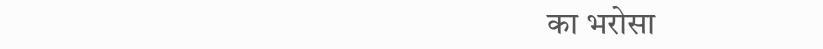का भरोसा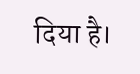दिया है।